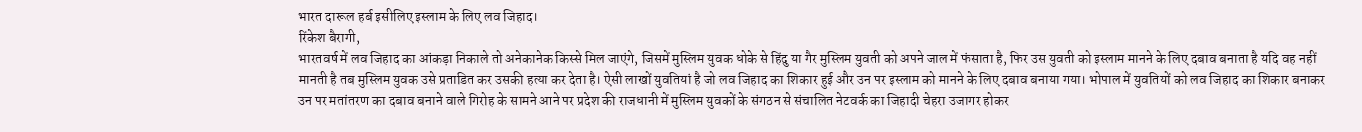भारत दारूल हर्ब इसीलिए इस्लाम के लिए लव जिहाद।
रिंकेश बैरागी,
भारतवर्ष में लव जिहाद का आंकड़ा निकाले तो अनेकानेक किस्से मिल जाएंगे, जिसमें मुस्लिम युवक धोके से हिंदु या गैर मुस्लिम युवती को अपने जाल में फंसाता है, फिर उस युवती को इस्लाम मानने के लिए दबाव बनाता है यदि वह नहीं मानती है तब मुस्लिम युवक उसे प्रताडित कर उसकी हत्या कर देता है। ऐसी लाखों युवतियां है जो लव जिहाद का शिकार हुई और उन पर इस्लाम को मानने के लिए दबाव बनाया गया। भोपाल में युवतियों को लव जिहाद का शिकार बनाकर उन पर मतांतरण का दबाव बनाने वाले गिरोह के सामने आने पर प्रदेश की राजधानी में मुस्लिम युवकों के संगठन से संचालित नेटवर्क का जिहादी चेहरा उजागर होकर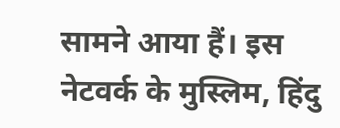सामने आया हैं। इस नेटवर्क के मुस्लिम, हिंदु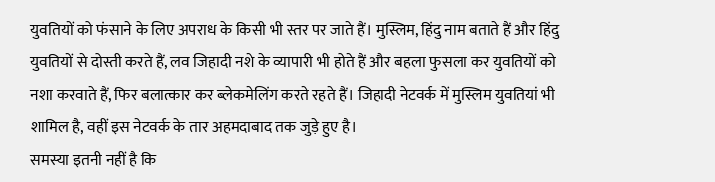युवतियों को फंसाने के लिए अपराध के किसी भी स्तर पर जाते हैं। मुस्लिम, हिंदु नाम बताते हैं और हिंदु युवतियों से दोस्ती करते हैं, लव जिहादी नशे के व्यापारी भी होते हैं और बहला फुसला कर युवतियों को नशा करवाते हैं, फिर बलात्कार कर ब्लेकमेलिंग करते रहते हैं। जिहादी नेटवर्क में मुस्लिम युवतियां भी शामिल है, वहीं इस नेटवर्क के तार अहमदाबाद तक जुड़े हुए है।
समस्या इतनी नहीं है कि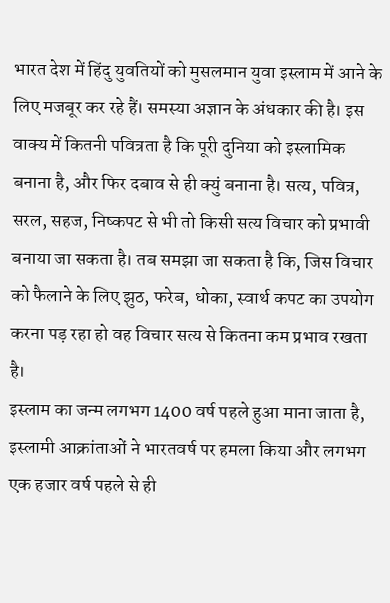भारत देश में हिंदु युवतियों को मुसलमान युवा इस्लाम में आने के लिए मजबूर कर रहे हैं। समस्या अज्ञान के अंधकार की है। इस वाक्य में कितनी पवित्रता है कि पूरी दुनिया को इस्लामिक बनाना है, और फिर दबाव से ही क्युं बनाना है। सत्य, पवित्र, सरल, सहज, निष्कपट से भी तो किसी सत्य विचार को प्रभावी बनाया जा सकता है। तब समझा जा सकता है कि, जिस विचार को फैलाने के लिए झुठ, फरेब, धोका, स्वार्थ कपट का उपयोग करना पड़ रहा हो वह विचार सत्य से कितना कम प्रभाव रखता है।
इस्लाम का जन्म लगभग 1400 वर्ष पहले हुआ माना जाता है, इस्लामी आक्रांताओं ने भारतवर्ष पर हमला किया और लगभग एक हजार वर्ष पहले से ही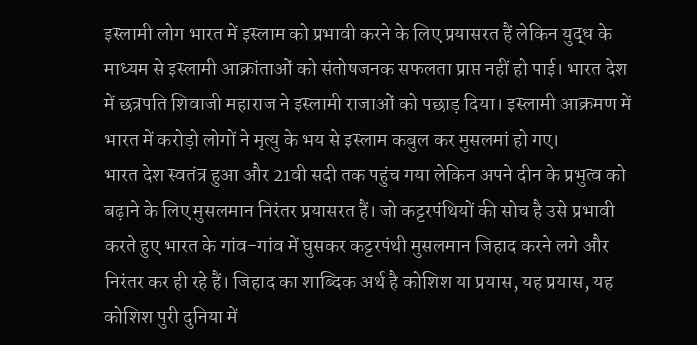इस्लामी लोग भारत में इस्लाम को प्रभावी करने के लिए प्रयासरत हैं लेकिन युद्ध के माध्यम से इस्लामी आक्रांताओं को संतोषजनक सफलता प्राप्त नहीं हो पाई। भारत देश में छत्रपति शिवाजी महाराज ने इस्लामी राजाओं को पछाड़ दिया। इस्लामी आक्रमण में भारत में करोड़ो लोगों ने मृत्यु के भय से इस्लाम कबुल कर मुसलमां हो गए।
भारत देश स्वतंत्र हुआ और 21वी सदी तक पहुंच गया लेकिन अपने दीन के प्रभुत्व को बढ़ाने के लिए मुसलमान निरंतर प्रयासरत हैं। जो कट्टरपंथियों की सोच है उसे प्रभावी करते हुए भारत के गांव-गांव में घुसकर कट्टरपंथी मुसलमान जिहाद करने लगे और निरंतर कर ही रहे हैं। जिहाद का शाब्दिक अर्थ है कोशिश या प्रयास, यह प्रयास, यह कोशिश पुरी दुनिया में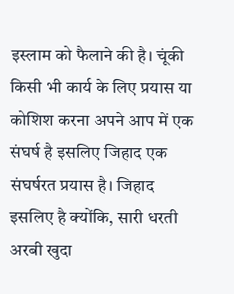इस्लाम को फैलाने की है। चूंकी किसी भी कार्य के लिए प्रयास या कोशिश करना अपने आप में एक संघर्ष है इसलिए जिहाद एक संघर्षरत प्रयास है। जिहाद इसलिए है क्योंकि, सारी धरती अरबी खुदा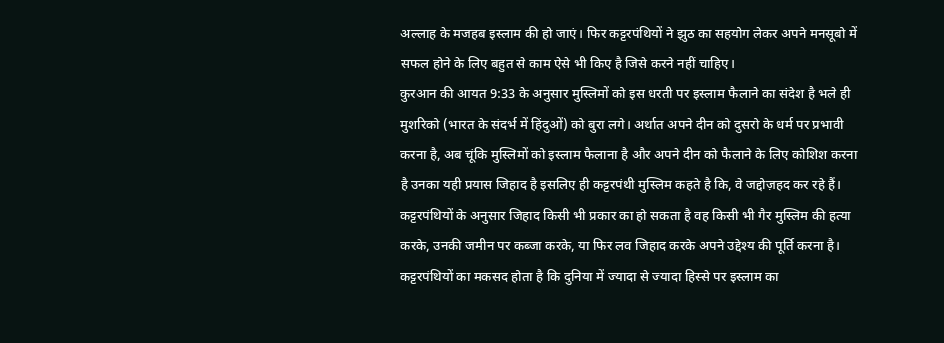अल्लाह के मजहब इस्लाम की हो जाएं। फिर कट्टरपंथियों ने झुठ का सहयोग लेकर अपने मनसूबो में सफल होने के लिए बहुत से काम ऐसे भी किए है जिसे करने नहीं चाहिए।
कुरआन की आयत 9:33 के अनुसार मुस्लिमों को इस धरती पर इस्लाम फैलाने का संदेश है भले ही मुशरिको (भारत के संदर्भ में हिंदुओं) को बुरा लगे। अर्थात अपने दीन को दुसरो के धर्म पर प्रभावी करना है, अब चूंकि मुस्लिमों को इस्लाम फैलाना है और अपने दीन को फैलाने के लिए कोशिश करना है उनका यही प्रयास जिहाद है इसलिए ही कट्टरपंथी मुस्लिम कहते है कि, वे जद्दोज़हद कर रहे हैं। कट्टरपंथियों के अनुसार जिहाद किसी भी प्रकार का हो सकता है वह किसी भी गैर मुस्लिम की हत्या करके, उनकी जमीन पर कब्जा करके, या फिर लव जिहाद करके अपने उद्देश्य की पूर्ति करना है। कट्टरपंथियों का मकसद होता है कि दुनिया में ज्यादा से ज्यादा हिस्से पर इस्लाम का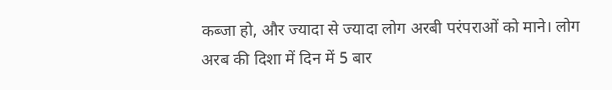कब्जा हो, और ज्यादा से ज्यादा लोग अरबी परंपराओं को माने। लोग अरब की दिशा में दिन में 5 बार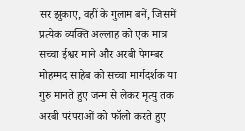सर झुकाए, वहीं के गुलाम बनें, जिसमें प्रत्येक व्यक्ति अल्लाह को एक मात्र सच्चा ईश्वर माने और अरबी पेगम्बर मोहम्मद साहेब को सच्चा मार्गदर्शक या गुरु मानते हुए जन्म से लेकर मृत्यु तक अरबी परंपराओं को फॉलो करते हुए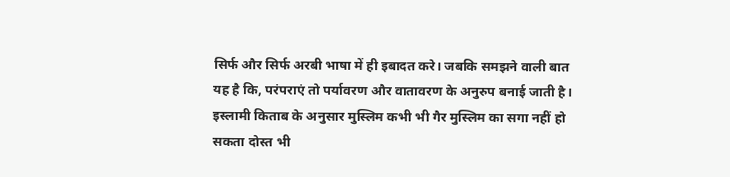सिर्फ और सिर्फ अरबी भाषा में ही इबादत करे। जबकि समझने वाली बात यह है कि, परंपराएं तो पर्यावरण और वातावरण के अनुरुप बनाई जाती है। इस्लामी किताब के अनुसार मुस्लिम कभी भी गैर मुस्लिम का सगा नहीं हो सकता दोस्त भी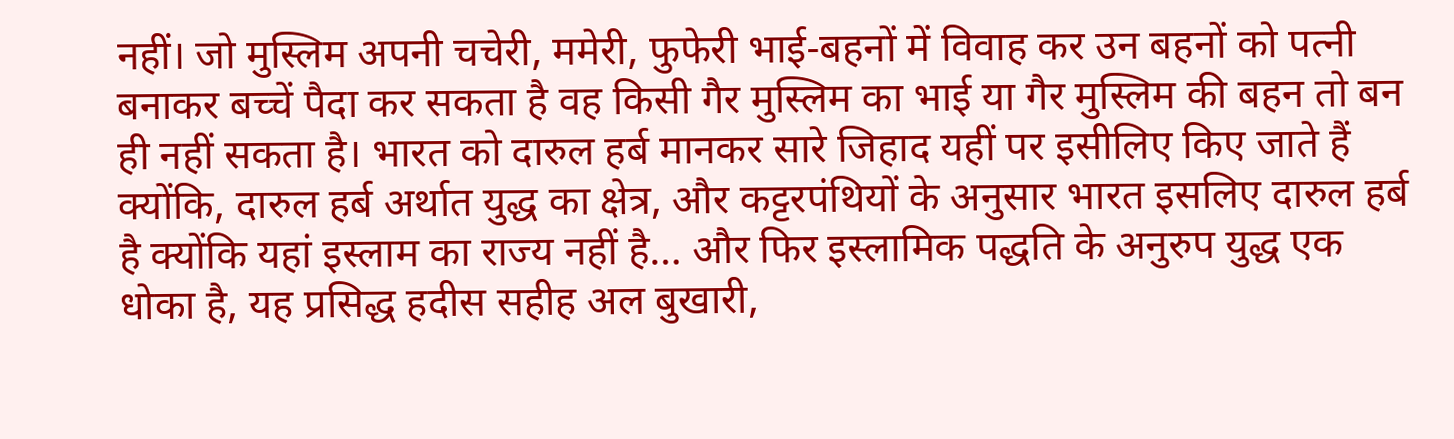नहीं। जो मुस्लिम अपनी चचेरी, ममेरी, फुफेरी भाई-बहनों में विवाह कर उन बहनों को पत्नी बनाकर बच्चें पैदा कर सकता है वह किसी गैर मुस्लिम का भाई या गैर मुस्लिम की बहन तो बन ही नहीं सकता है। भारत को दारुल हर्ब मानकर सारे जिहाद यहीं पर इसीलिए किए जाते हैं क्योंकि, दारुल हर्ब अर्थात युद्ध का क्षेत्र, और कट्टरपंथियों के अनुसार भारत इसलिए दारुल हर्ब है क्योंकि यहां इस्लाम का राज्य नहीं है… और फिर इस्लामिक पद्धति के अनुरुप युद्ध एक धोका है, यह प्रसिद्ध हदीस सहीह अल बुखारी,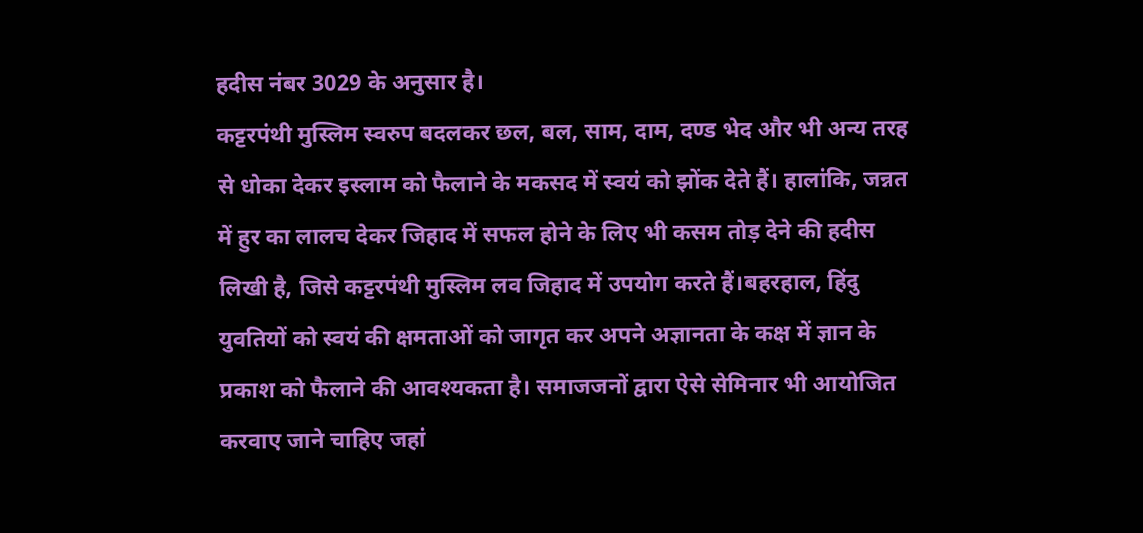हदीस नंबर 3029 के अनुसार है।
कट्टरपंथी मुस्लिम स्वरुप बदलकर छल, बल, साम, दाम, दण्ड भेद और भी अन्य तरह से धोका देकर इस्लाम को फैलाने के मकसद में स्वयं को झोंक देते हैं। हालांकि, जन्नत में हुर का लालच देकर जिहाद में सफल होने के लिए भी कसम तोड़ देने की हदीस लिखी है, जिसे कट्टरपंथी मुस्लिम लव जिहाद में उपयोग करते हैं।बहरहाल, हिंदु युवतियों को स्वयं की क्षमताओं को जागृत कर अपने अज्ञानता के कक्ष में ज्ञान के प्रकाश को फैलाने की आवश्यकता है। समाजजनों द्वारा ऐसे सेमिनार भी आयोजित करवाए जाने चाहिए जहां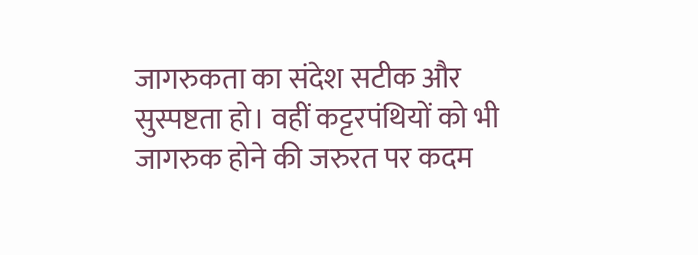जागरुकता का संदेश सटीक और सुस्पष्टता हो। वहीं कट्टरपंथियों को भी जागरुक होने की जरुरत पर कदम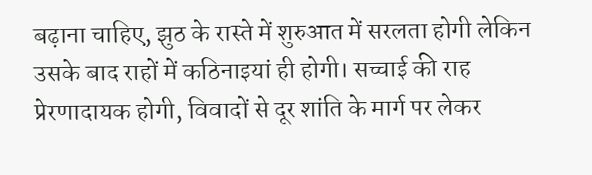बढ़ाना चाहिए, झुठ के रास्ते में शुरुआत में सरलता होगी लेकिन उसके बाद राहों में कठिनाइयां ही होगी। सच्चाई की राह प्रेरणादायक होगी, विवादों से दूर शांति के मार्ग पर लेकर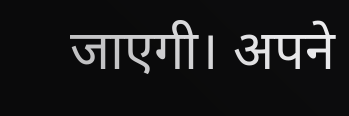जाएगी। अपने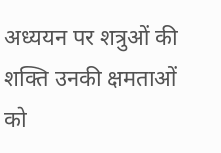अध्ययन पर शत्रुओं की शक्ति उनकी क्षमताओं को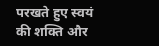परखते हुए स्वयं की शक्ति और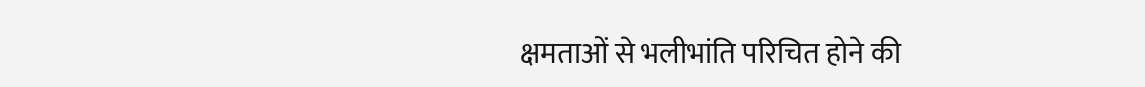क्षमताओं से भलीभांति परिचित होने की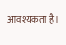आवश्यकता है।